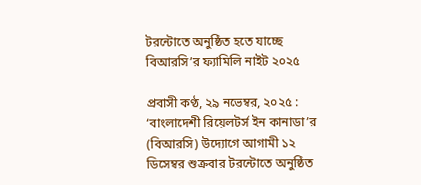টরন্টোতে অনুষ্ঠিত হতে যাচ্ছে বিআরসি’র ফ্যামিলি নাইট ২০২৫

প্রবাসী কণ্ঠ, ২৯ নভেম্বর, ২০২৫ : ‘বাংলাদেশী রিয়েলটর্স ইন কানাডা’র (বিআরসি) উদ্যোগে আগামী ১২ ডিসেম্বর শুক্রবার টরন্টোতে অনুষ্ঠিত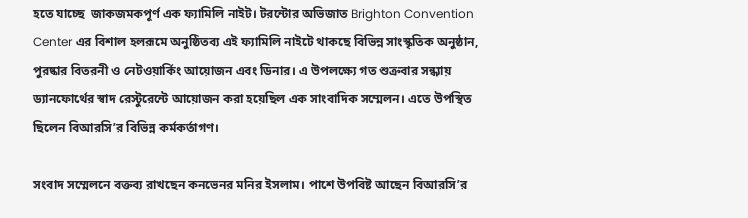হতে যাচ্ছে  জাকজমকপূর্ণ এক ফ্যামিলি নাইট। টরন্টোর অভিজাত Brighton Convention Center এর বিশাল হলরূমে অনুষ্ঠিতব্য এই ফ্যামিলি নাইটে থাকছে বিভিন্ন সাংস্কৃতিক অনুষ্ঠান, পুরষ্কার বিতরনী ও নেটওয়ার্কিং আয়োজন এবং ডিনার। এ উপলক্ষ্যে গত শুক্রবার সন্ধ্যায় ড্যানফোর্থের স্বাদ রেস্টুরেন্টে আয়োজন করা হয়েছিল এক সাংবাদিক সম্মেলন। এতে উপস্থিত ছিলেন বিআরসি’র বিভিন্ন কর্মকর্তাগণ।

সংবাদ সম্মেলনে বক্তব্য রাখছেন কনভেনর মনির ইসলাম। পাশে উপবিষ্ট আছেন বিআরসি’র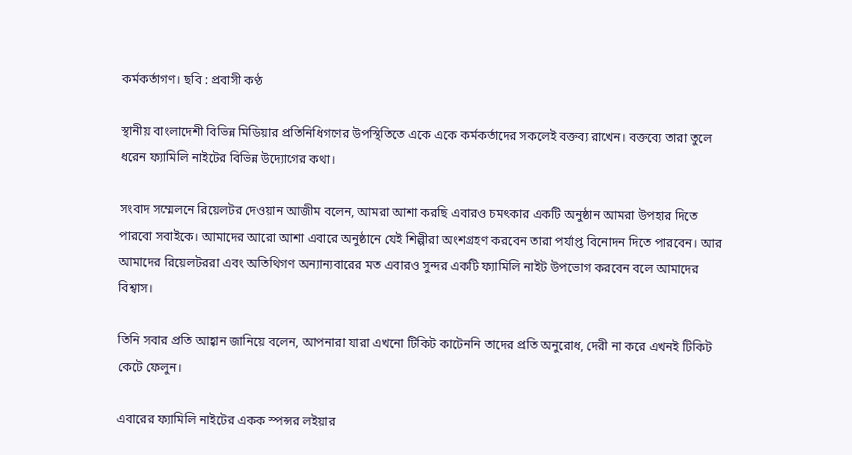কর্মকর্তাগণ। ছবি : প্রবাসী কণ্ঠ

স্থানীয় বাংলাদেশী বিভিন্ন মিডিয়ার প্রতিনিধিগণের উপস্থিতিতে একে একে কর্মকর্তাদের সকলেই বক্তব্য রাখেন। বক্তব্যে তারা তুলে ধরেন ফ্যামিলি নাইটের বিভিন্ন উদ্যোগের কথা।

সংবাদ সম্মেলনে রিয়েলটর দেওয়ান আজীম বলেন, আমরা আশা করছি এবারও চমৎকার একটি অনুষ্ঠান আমরা উপহার দিতে পারবো সবাইকে। আমাদের আরো আশা এবারে অনুষ্ঠানে যেই শিল্পীরা অংশগ্রহণ করবেন তারা পর্যাপ্ত বিনোদন দিতে পারবেন। আর আমাদের রিয়েলটররা এবং অতিথিগণ অন্যান্যবারের মত এবারও সুন্দর একটি ফ্যামিলি নাইট উপভোগ করবেন বলে আমাদের বিশ্বাস।

তিনি সবার প্রতি আহ্বান জানিয়ে বলেন, আপনারা যারা এখনো টিকিট কাটেননি তাদের প্রতি অনুরোধ, দেরী না করে এখনই টিকিট কেটে ফেলুন।

এবারের ফ্যামিলি নাইটের একক স্পন্সর লইয়ার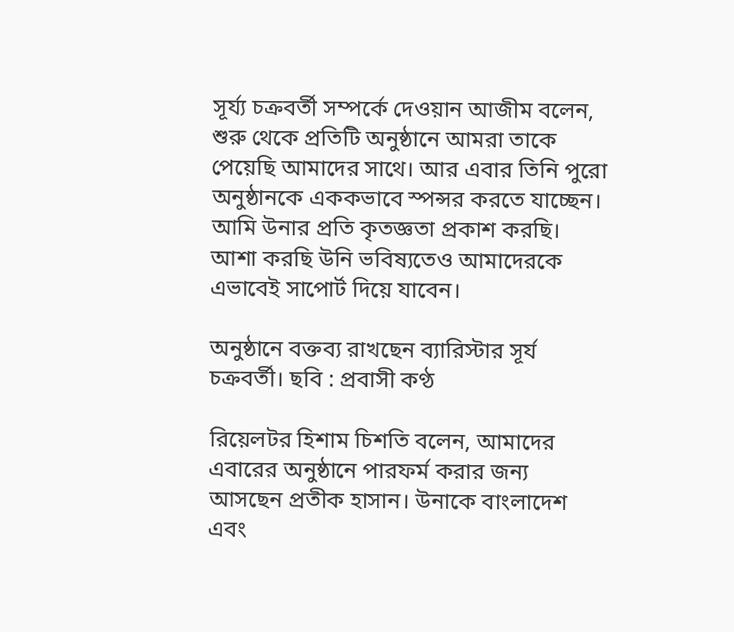সূর্য্য চক্রবর্তী সম্পর্কে দেওয়ান আজীম বলেন,  শুরু থেকে প্রতিটি অনুষ্ঠানে আমরা তাকে পেয়েছি আমাদের সাথে। আর এবার তিনি পুরো অনুষ্ঠানকে এককভাবে স্পন্সর করতে যাচ্ছেন। আমি উনার প্রতি কৃতজ্ঞতা প্রকাশ করছি। আশা করছি উনি ভবিষ্যতেও আমাদেরকে এভাবেই সাপোর্ট দিয়ে যাবেন।

অনুষ্ঠানে বক্তব্য রাখছেন ব্যারিস্টার সূর্য চক্রবর্তী। ছবি : প্রবাসী কণ্ঠ

রিয়েলটর হিশাম চিশতি বলেন, আমাদের এবারের অনুষ্ঠানে পারফর্ম করার জন্য আসছেন প্রতীক হাসান। উনাকে বাংলাদেশ এবং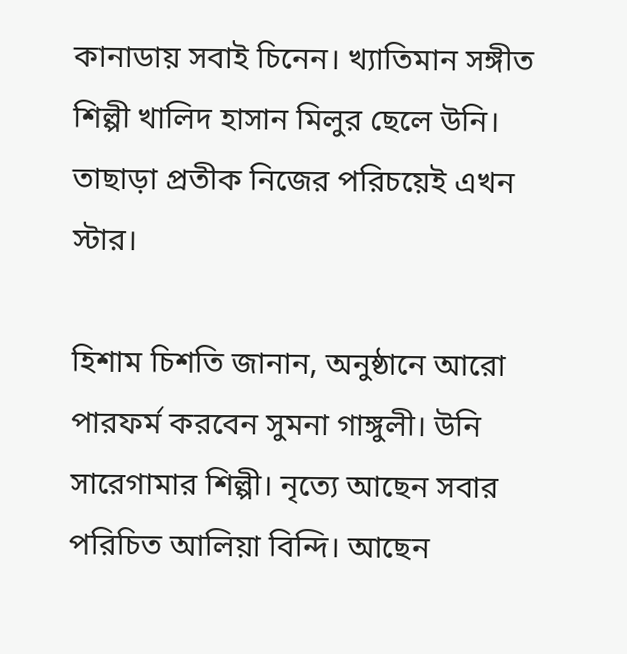কানাডায় সবাই চিনেন। খ্যাতিমান সঙ্গীত শিল্পী খালিদ হাসান মিলুর ছেলে উনি। তাছাড়া প্রতীক নিজের পরিচয়েই এখন স্টার।

হিশাম চিশতি জানান, অনুষ্ঠানে আরো পারফর্ম করবেন সুমনা গাঙ্গুলী। উনি সারেগামার শিল্পী। নৃত্যে আছেন সবার পরিচিত আলিয়া বিন্দি। আছেন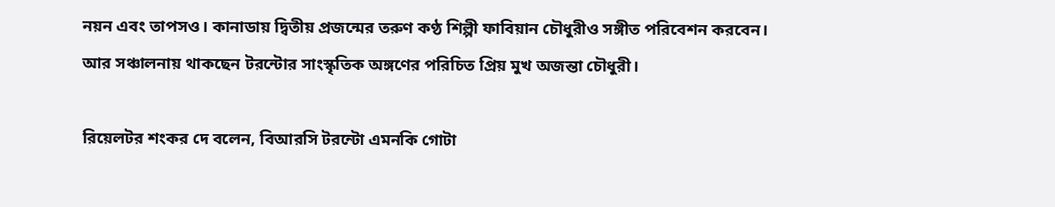নয়ন এবং তাপসও। কানাডায় দ্বিতীয় প্রজন্মের তরুণ কণ্ঠ শিল্পী ফাবিয়ান চৌধুরীও সঙ্গীত পরিবেশন করবেন। আর সঞ্চালনায় থাকছেন টরন্টোর সাংস্কৃতিক অঙ্গণের পরিচিত প্রিয় মুখ অজন্তা চৌধুরী।

রিয়েলটর শংকর দে বলেন, বিআরসি টরন্টো এমনকি গোটা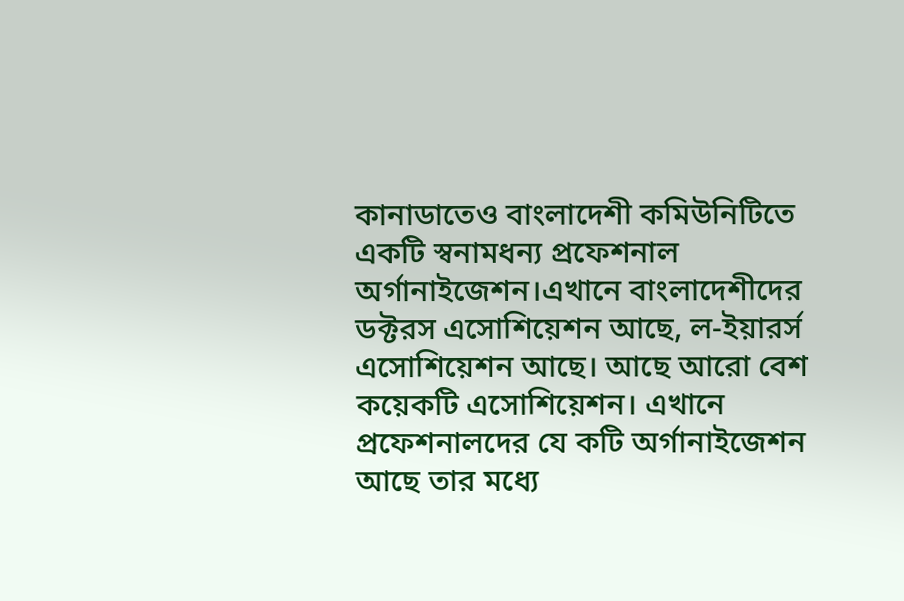কানাডাতেও বাংলাদেশী কমিউনিটিতে একটি স্বনামধন্য প্রফেশনাল অর্গানাইজেশন।এখানে বাংলাদেশীদের ডক্টরস এসোশিয়েশন আছে, ল-ইয়ারর্স এসোশিয়েশন আছে। আছে আরো বেশ কয়েকটি এসোশিয়েশন। এখানে প্রফেশনালদের যে কটি অর্গানাইজেশন আছে তার মধ্যে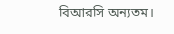বিআরসি অন্যতম।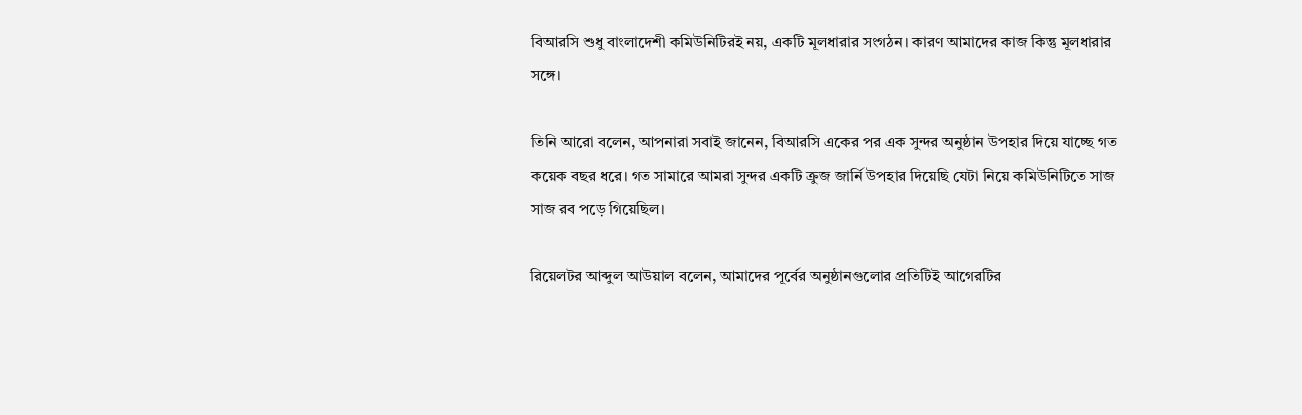বিআরসি শুধু বাংলাদেশী কমিউনিটিরই নয়, একটি মূলধারার সংগঠন। কারণ আমাদের কাজ কিন্তু মূলধারার সঙ্গে।

তিনি আরো বলেন, আপনারা সবাই জানেন, বিআরসি একের পর এক সুন্দর অনুষ্ঠান উপহার দিয়ে যাচ্ছে গত কয়েক বছর ধরে। গত সামারে আমরা সুন্দর একটি ক্রুজ জার্নি উপহার দিয়েছি যেটা নিয়ে কমিউনিটিতে সাজ সাজ রব পড়ে গিয়েছিল।

রিয়েলটর আব্দুল আউয়াল বলেন, আমাদের পূর্বের অনুষ্ঠানগুলোর প্রতিটিই আগেরটির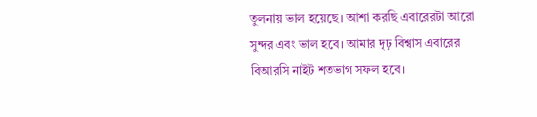তুলনায় ভাল হয়েছে। আশা করছি এবারেরটা আরো সুন্দর এবং ভাল হবে। আমার দৃঢ় বিশ্বাস এবারের বিআরসি নাইট শতভাগ সফল হবে।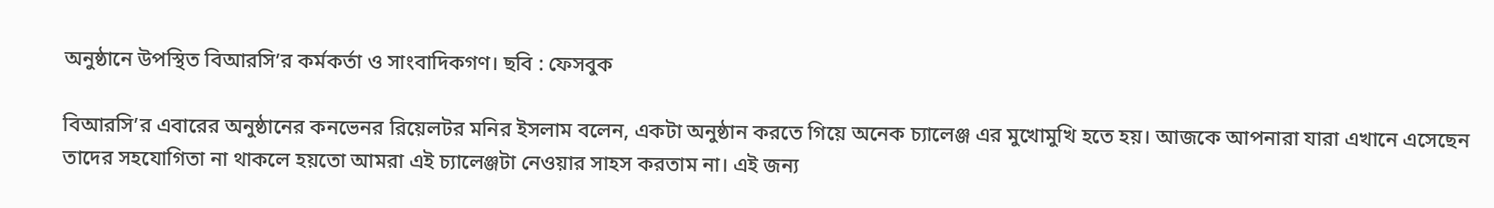অনুষ্ঠানে উপস্থিত বিআরসি’র কর্মকর্তা ও সাংবাদিকগণ। ছবি : ফেসবুক

বিআরসি’র এবারের অনুষ্ঠানের কনভেনর রিয়েলটর মনির ইসলাম বলেন, একটা অনুষ্ঠান করতে গিয়ে অনেক চ্যালেঞ্জ এর মুখোমুখি হতে হয়। আজকে আপনারা যারা এখানে এসেছেন তাদের সহযোগিতা না থাকলে হয়তো আমরা এই চ্যালেঞ্জটা নেওয়ার সাহস করতাম না। এই জন্য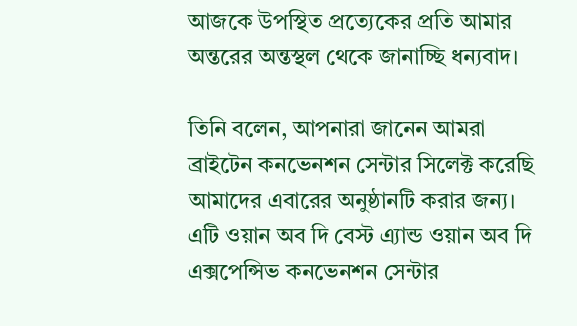আজকে উপস্থিত প্রত্যেকের প্রতি আমার অন্তরের অন্তস্থল থেকে জানাচ্ছি ধন্যবাদ।

তিনি বলেন, আপনারা জানেন আমরা ব্রাইটেন কনভেনশন সেন্টার সিলেক্ট করেছি আমাদের এবারের অনুষ্ঠানটি করার জন্য। এটি ওয়ান অব দি বেস্ট এ্যান্ড ওয়ান অব দি এক্সপেন্সিভ কনভেনশন সেন্টার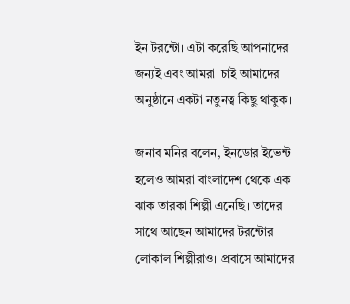ইন টরন্টো। এটা করেছি আপনাদের জন্যই এবং আমরা  চাই আমাদের অনুষ্ঠানে একটা নতুনত্ব কিছু থাকুক।

জনাব মনির বলেন, ইনডোর ইভেন্ট হলেও আমরা বাংলাদেশ থেকে এক ঝাক তারকা শিল্পী এনেছি। তাদের সাথে আছেন আমাদের টরন্টোর লোকাল শিল্পীরাও। প্রবাসে আমাদের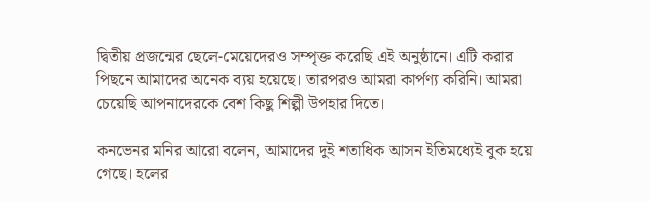দ্বিতীয় প্রজন্মের ছেলে-মেয়েদেরও সম্পৃক্ত করেছি এই অনুষ্ঠানে। এটি করার পিছনে আমাদের অনেক ব্যয় হয়েছে। তারপরও আমরা কার্পণ্য করিনি। আমরা চেয়েছি আপনাদেরকে বেশ কিছু শিল্পী উপহার দিতে।

কনভেনর মনির আরো বলেন, আমাদের দুই শতাধিক আসন ইতিমধ্যেই বুক হয়ে গেছে। হলের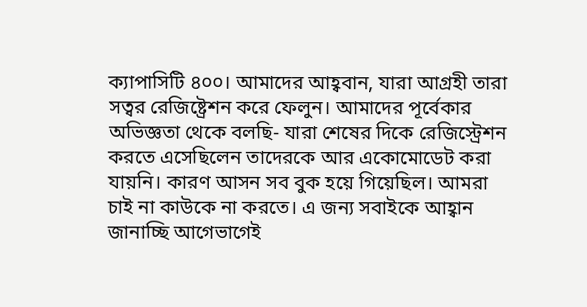ক্যাপাসিটি ৪০০। আমাদের আহ্ববান, যারা আগ্রহী তারা সত্বর রেজিষ্ট্রেশন করে ফেলুন। আমাদের পূর্বেকার অভিজ্ঞতা থেকে বলছি- যারা শেষের দিকে রেজিস্ট্রেশন করতে এসেছিলেন তাদেরকে আর একোমোডেট করা যায়নি। কারণ আসন সব বুক হয়ে গিয়েছিল। আমরা চাই না কাউকে না করতে। এ জন্য সবাইকে আহ্বান জানাচ্ছি আগেভাগেই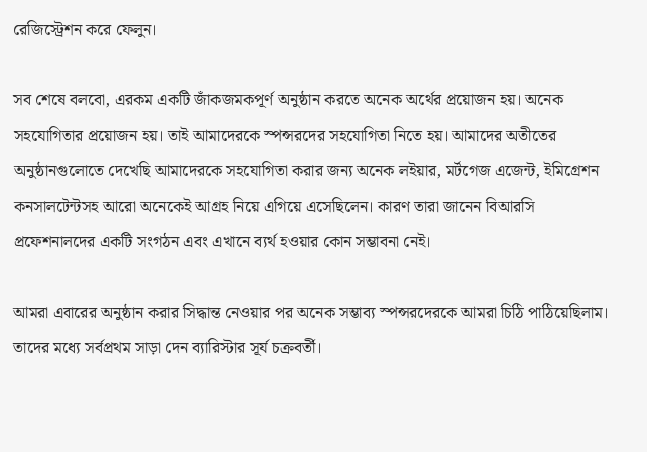রেজিস্ট্রেশন করে ফেলুন।

সব শেষে বলবো, এরকম একটি জাঁকজমকপূর্ণ অনুষ্ঠান করতে অনেক অর্থের প্রয়োজন হয়। অনেক সহযোগিতার প্রয়োজন হয়। তাই আমাদেরকে স্পন্সরদের সহযোগিতা নিতে হয়। আমাদের অতীতের অনুষ্ঠানগুলোতে দেখেছি আমাদেরকে সহযোগিতা করার জন্য অনেক লইয়ার, মর্টগেজ এজেন্ট, ইমিগ্রেশন কনসালটেন্টসহ আরো অনেকেই আগ্রহ নিয়ে এগিয়ে এসেছিলেন। কারণ তারা জানেন বিআরসি প্রফেশনালদের একটি সংগঠন এবং এখানে ব্যর্থ হওয়ার কোন সম্ভাবনা নেই।

আমরা এবারের অনুষ্ঠান করার সিদ্ধান্ত নেওয়ার পর অনেক সম্ভাব্য স্পন্সরদেরকে আমরা চিঠি পাঠিয়েছিলাম। তাদের মধ্যে সর্বপ্রথম সাড়া দেন ব্যারিস্টার সূর্য চক্রবর্তী।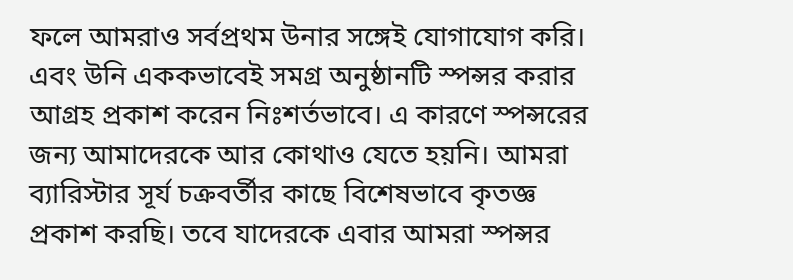ফলে আমরাও সর্বপ্রথম উনার সঙ্গেই যোগাযোগ করি। এবং উনি এককভাবেই সমগ্র অনুষ্ঠানটি স্পন্সর করার আগ্রহ প্রকাশ করেন নিঃশর্তভাবে। এ কারণে স্পন্সরের জন্য আমাদেরকে আর কোথাও যেতে হয়নি। আমরা ব্যারিস্টার সূর্য চক্রবর্তীর কাছে বিশেষভাবে কৃতজ্ঞ প্রকাশ করছি। তবে যাদেরকে এবার আমরা স্পন্সর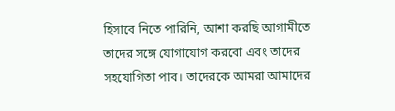হিসাবে নিতে পারিনি, আশা করছি আগামীতে তাদের সঙ্গে যোগাযোগ করবো এবং তাদের সহযোগিতা পাব। তাদেরকে আমরা আমাদের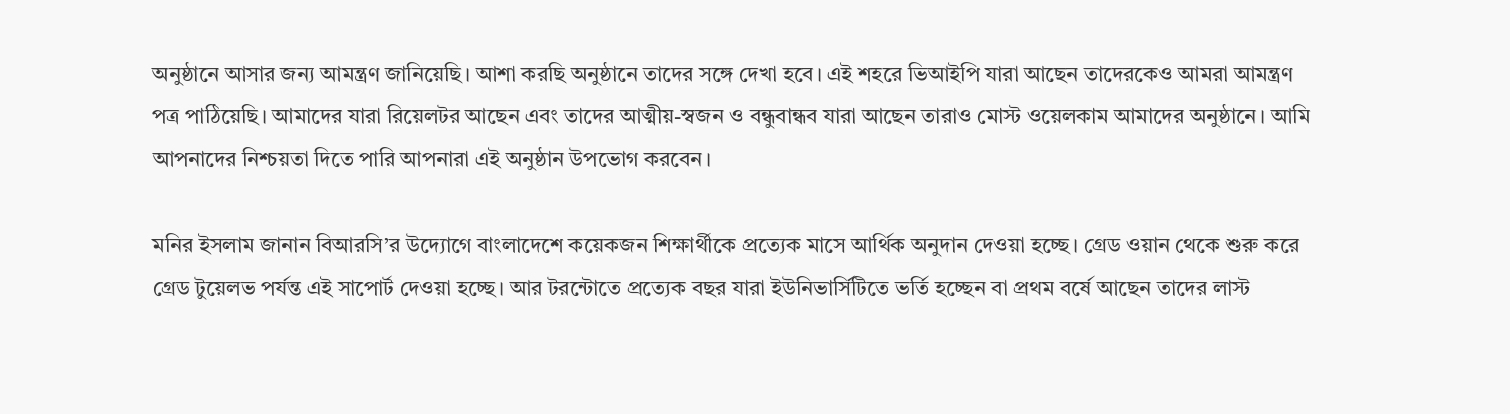অনুষ্ঠানে আসার জন্য আমন্ত্রণ জানিয়েছি। আশা করছি অনুষ্ঠানে তাদের সঙ্গে দেখা হবে। এই শহরে ভিআইপি যারা আছেন তাদেরকেও আমরা আমন্ত্রণ পত্র পাঠিয়েছি। আমাদের যারা রিয়েলটর আছেন এবং তাদের আত্মীয়-স্বজন ও বন্ধুবান্ধব যারা আছেন তারাও মোস্ট ওয়েলকাম আমাদের অনুষ্ঠানে। আমি আপনাদের নিশ্চয়তা দিতে পারি আপনারা এই অনুষ্ঠান উপভোগ করবেন।

মনির ইসলাম জানান বিআরসি’র উদ্যোগে বাংলাদেশে কয়েকজন শিক্ষার্থীকে প্রত্যেক মাসে আর্থিক অনুদান দেওয়া হচ্ছে। গ্রেড ওয়ান থেকে শুরু করে গ্রেড টুয়েলভ পর্যন্ত এই সাপোর্ট দেওয়া হচ্ছে। আর টরন্টোতে প্রত্যেক বছর যারা ইউনিভার্সিটিতে ভর্তি হচ্ছেন বা প্রথম বর্ষে আছেন তাদের লাস্ট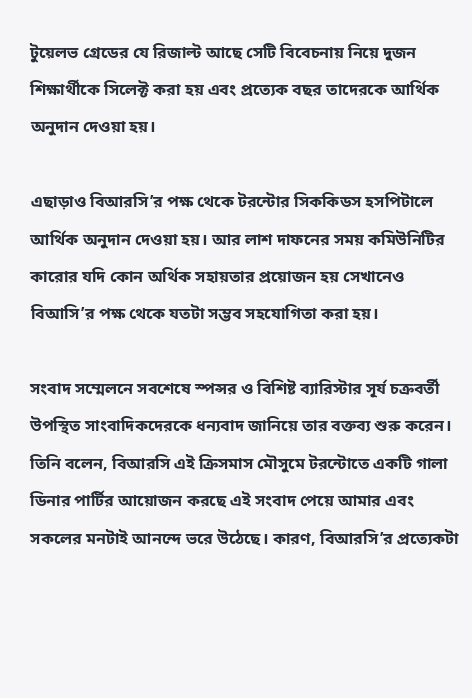টুয়েলভ গ্রেডের যে রিজাল্ট আছে সেটি বিবেচনায় নিয়ে দুজন শিক্ষার্থীকে সিলেক্ট করা হয় এবং প্রত্যেক বছর তাদেরকে আর্থিক অনুদান দেওয়া হয়।

এছাড়াও বিআরসি’র পক্ষ থেকে টরন্টোর সিককিডস হসপিটালে আর্থিক অনুদান দেওয়া হয়। আর লাশ দাফনের সময় কমিউনিটির কারোর যদি কোন অর্থিক সহায়তার প্রয়োজন হয় সেখানেও বিআসি’র পক্ষ থেকে যতটা সম্ভব সহযোগিতা করা হয়।

সংবাদ সম্মেলনে সবশেষে স্পন্সর ও বিশিষ্ট ব্যারিস্টার সূর্য চক্রবর্তী উপস্থিত সাংবাদিকদেরকে ধন্যবাদ জানিয়ে তার বক্তব্য শুরু করেন। তিনি বলেন, বিআরসি এই ক্রিসমাস মৌসুমে টরন্টোতে একটি গালা ডিনার পার্টির আয়োজন করছে এই সংবাদ পেয়ে আমার এবং সকলের মনটাই আনন্দে ভরে উঠেছে। কারণ, বিআরসি’র প্রত্যেকটা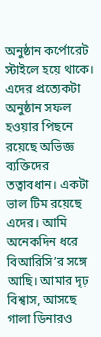অনুষ্ঠান কর্পোরেট স্টাইলে হয়ে থাকে। এদের প্রত্যেকটা অনুষ্ঠান সফল হওয়ার পিছনে রয়েছে অভিজ্ঞ ব্যক্তিদের তত্বাবধান। একটা ভাল টিম রয়েছে এদের। আমি অনেকদিন ধরে বিআরিসি’র সঙ্গে আছি। আমার দৃঢ় বিশ্বাস, আসছে গালা ডিনারও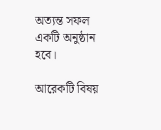অত্যন্ত সফল একটি অনুষ্ঠান হবে।

আরেকটি বিষয়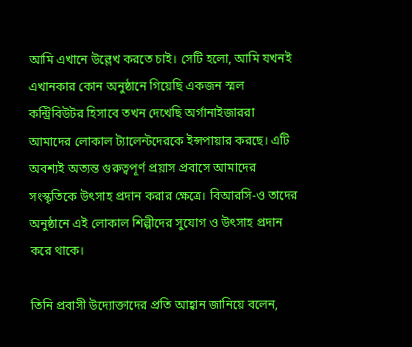আমি এখানে উল্লেখ করতে চাই। সেটি হলো, আমি যখনই এখানকার কোন অনুষ্ঠানে গিয়েছি একজন স্মল কন্ট্রিবিউটর হিসাবে তখন দেখেছি অর্গানাইজাররা আমাদের লোকাল ট্যালেন্টদেরকে ইন্সপায়ার করছে। এটি অবশ্যই অত্যন্ত গুরুত্বপূর্ণ প্রয়াস প্রবাসে আমাদের সংস্কৃতিকে উৎসাহ প্রদান করার ক্ষেত্রে। বিআরসি-ও তাদের অনুষ্ঠানে এই লোকাল শিল্পীদের সুযোগ ও উৎসাহ প্রদান করে থাকে।

তিনি প্রবাসী উদ্যোক্তাদের প্রতি আহ্বান জানিয়ে বলেন,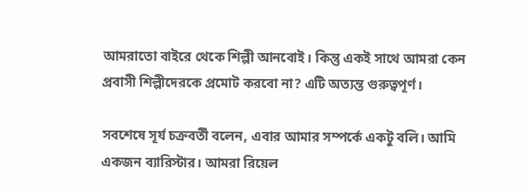আমরাতো বাইরে থেকে শিল্পী আনবোই। কিন্তু একই সাথে আমরা কেন প্রবাসী শিল্পীদেরকে প্রমোট করবো না? এটি অত্যন্ত গুরুত্বপূর্ণ।

সবশেষে সূর্য চক্রবর্তী বলেন, এবার আমার সম্পর্কে একটু বলি। আমি একজন ব্যারিস্টার। আমরা রিয়েল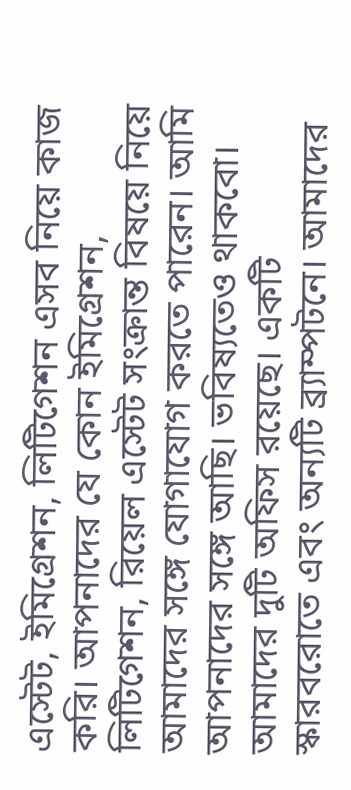এস্টেট, ইমিগ্রেশন, লিটিগেশন এসব নিয়ে কাজ করি। আপনাদের যে কোন ইমিগ্রেশন, লিটিগেশন, রিয়েল এস্টেট সংক্রান্ত বিষয়ে নিয়ে আমাদের সঙ্গে যোগাযোগ করতে পারেন। আমি আপনাদের সঙ্গে আছি। ভবিষ্যতেও থাকবো। আমাদের দুটি অফিস রয়েছে। একটি স্কারবরোতে এবং অন্যটি ব্র্যাম্পটনে। আমাদের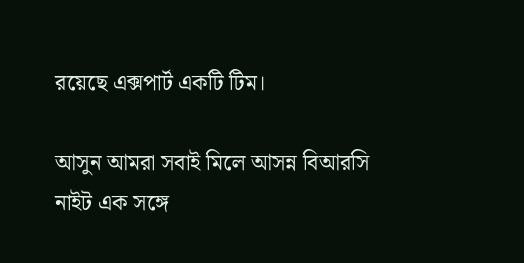রয়েছে এক্সপার্ট একটি টিম।

আসুন আমরা সবাই মিলে আসন্ন বিআরসি নাইট এক সঙ্গে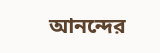আনন্দের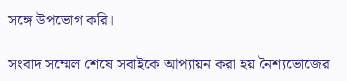সঙ্গে উপভোগ করি।

সংবাদ সম্মেল শেষে সবাইকে আপ্যায়ন করা হয় নৈশ্যভোজের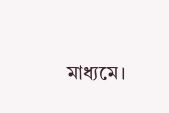মাধ্যমে।